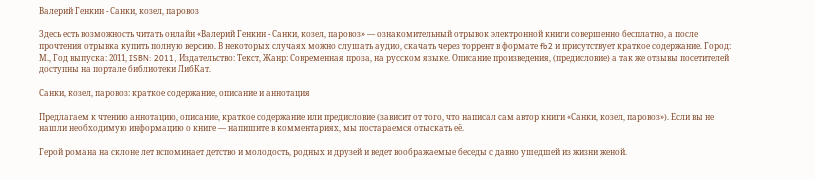Валерий Генкин - Санки, козел, паровоз

Здесь есть возможность читать онлайн «Валерий Генкин - Санки, козел, паровоз» — ознакомительный отрывок электронной книги совершенно бесплатно, а после прочтения отрывка купить полную версию. В некоторых случаях можно слушать аудио, скачать через торрент в формате fb2 и присутствует краткое содержание. Город: М., Год выпуска: 2011, ISBN: 2011, Издательство: Текст, Жанр: Современная проза, на русском языке. Описание произведения, (предисловие) а так же отзывы посетителей доступны на портале библиотеки ЛибКат.

Санки, козел, паровоз: краткое содержание, описание и аннотация

Предлагаем к чтению аннотацию, описание, краткое содержание или предисловие (зависит от того, что написал сам автор книги «Санки, козел, паровоз»). Если вы не нашли необходимую информацию о книге — напишите в комментариях, мы постараемся отыскать её.

Герой романа на склоне лет вспоминает детство и молодость, родных и друзей и ведет воображаемые беседы с давно ушедшей из жизни женой.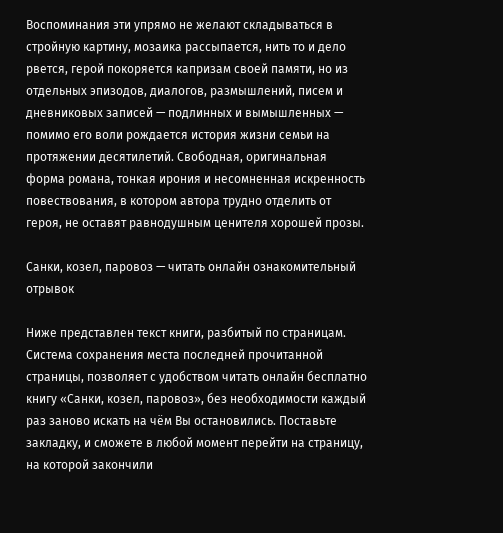Воспоминания эти упрямо не желают складываться в стройную картину, мозаика рассыпается, нить то и дело рвется, герой покоряется капризам своей памяти, но из отдельных эпизодов, диалогов, размышлений, писем и дневниковых записей — подлинных и вымышленных — помимо его воли рождается история жизни семьи на протяжении десятилетий. Свободная, оригинальная форма романа, тонкая ирония и несомненная искренность повествования, в котором автора трудно отделить от героя, не оставят равнодушным ценителя хорошей прозы.

Санки, козел, паровоз — читать онлайн ознакомительный отрывок

Ниже представлен текст книги, разбитый по страницам. Система сохранения места последней прочитанной страницы, позволяет с удобством читать онлайн бесплатно книгу «Санки, козел, паровоз», без необходимости каждый раз заново искать на чём Вы остановились. Поставьте закладку, и сможете в любой момент перейти на страницу, на которой закончили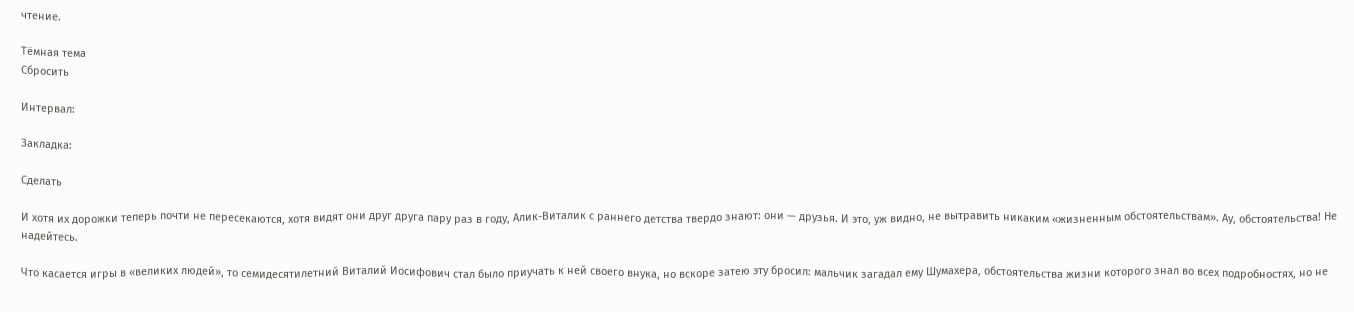чтение.

Тёмная тема
Сбросить

Интервал:

Закладка:

Сделать

И хотя их дорожки теперь почти не пересекаются, хотя видят они друг друга пару раз в году, Алик-Виталик с раннего детства твердо знают: они — друзья. И это, уж видно, не вытравить никаким «жизненным обстоятельствам». Ау, обстоятельства! Не надейтесь.

Что касается игры в «великих людей», то семидесятилетний Виталий Иосифович стал было приучать к ней своего внука, но вскоре затею эту бросил: мальчик загадал ему Шумахера, обстоятельства жизни которого знал во всех подробностях, но не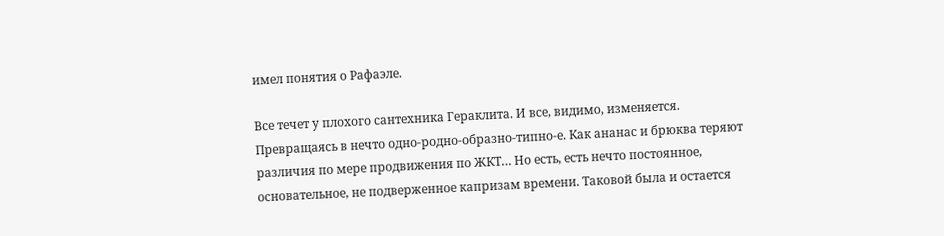имел понятия о Рафаэле.

Все течет у плохого сантехника Гераклита. И все, видимо, изменяется. Превращаясь в нечто одно-родно-образно-типно-е. Как ананас и брюква теряют различия по мере продвижения по ЖКТ… Но есть, есть нечто постоянное, основательное, не подверженное капризам времени. Таковой была и остается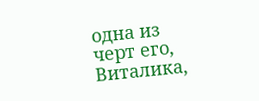одна из черт его, Виталика,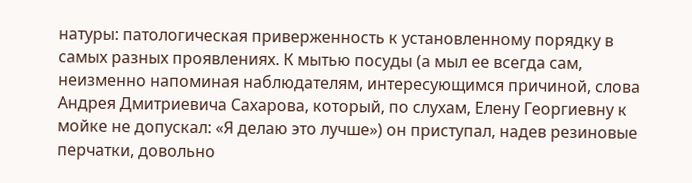натуры: патологическая приверженность к установленному порядку в самых разных проявлениях. К мытью посуды (а мыл ее всегда сам, неизменно напоминая наблюдателям, интересующимся причиной, слова Андрея Дмитриевича Сахарова, который, по слухам, Елену Георгиевну к мойке не допускал: «Я делаю это лучше») он приступал, надев резиновые перчатки, довольно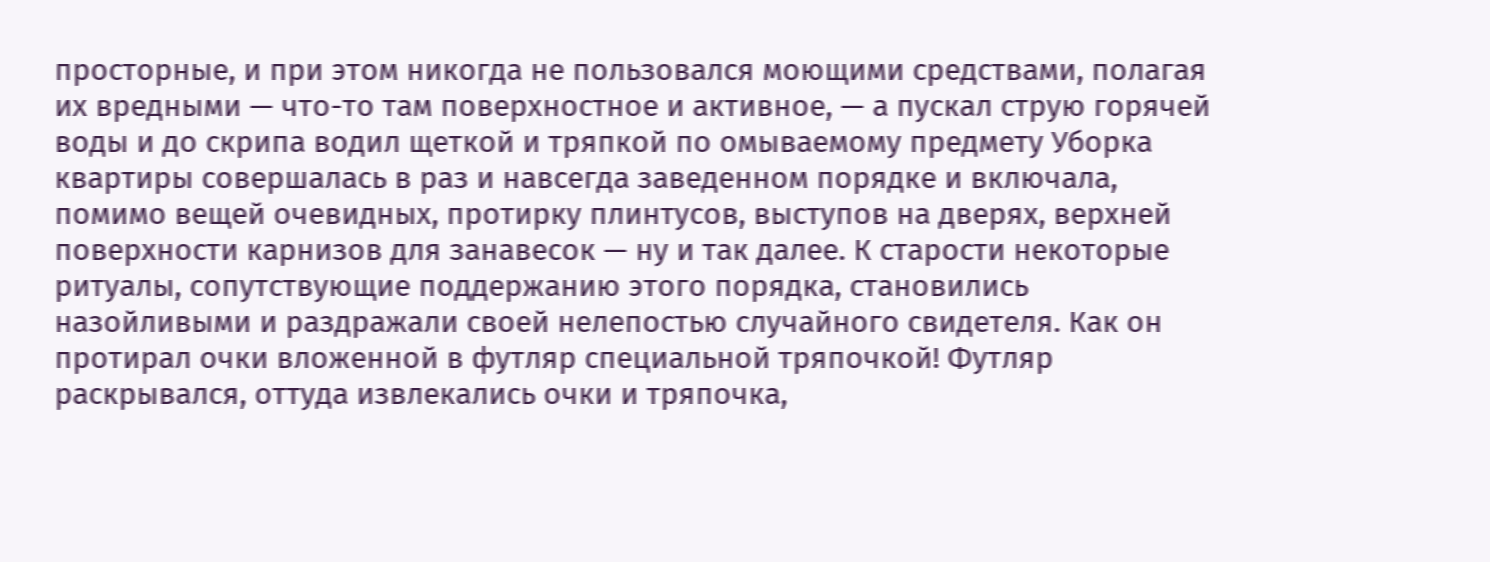просторные, и при этом никогда не пользовался моющими средствами, полагая их вредными — что-то там поверхностное и активное, — а пускал струю горячей воды и до скрипа водил щеткой и тряпкой по омываемому предмету Уборка квартиры совершалась в раз и навсегда заведенном порядке и включала, помимо вещей очевидных, протирку плинтусов, выступов на дверях, верхней поверхности карнизов для занавесок — ну и так далее. К старости некоторые ритуалы, сопутствующие поддержанию этого порядка, становились назойливыми и раздражали своей нелепостью случайного свидетеля. Как он протирал очки вложенной в футляр специальной тряпочкой! Футляр раскрывался, оттуда извлекались очки и тряпочка,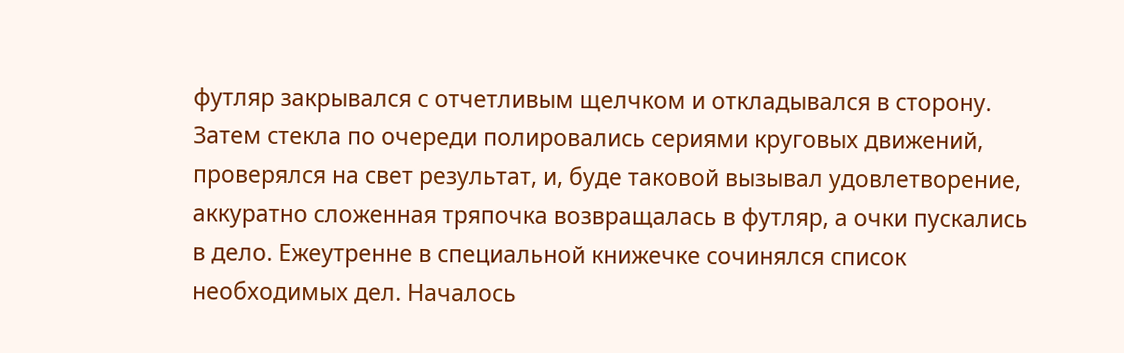футляр закрывался с отчетливым щелчком и откладывался в сторону. Затем стекла по очереди полировались сериями круговых движений, проверялся на свет результат, и, буде таковой вызывал удовлетворение, аккуратно сложенная тряпочка возвращалась в футляр, а очки пускались в дело. Ежеутренне в специальной книжечке сочинялся список необходимых дел. Началось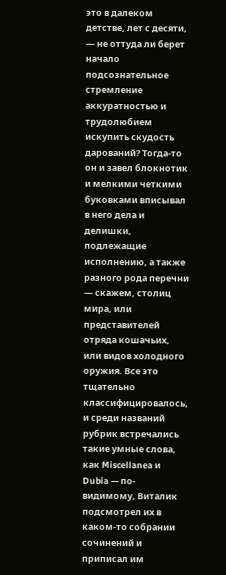это в далеком детстве, лет с десяти, — не оттуда ли берет начало подсознательное стремление аккуратностью и трудолюбием искупить скудость дарований? Тогда-то он и завел блокнотик и мелкими четкими буковками вписывал в него дела и делишки, подлежащие исполнению, а также разного рода перечни — скажем, столиц мира, или представителей отряда кошачьих, или видов холодного оружия. Все это тщательно классифицировалось, и среди названий рубрик встречались такие умные слова, как Miscellanea и Dubia — по-видимому, Виталик подсмотрел их в каком-то собрании сочинений и приписал им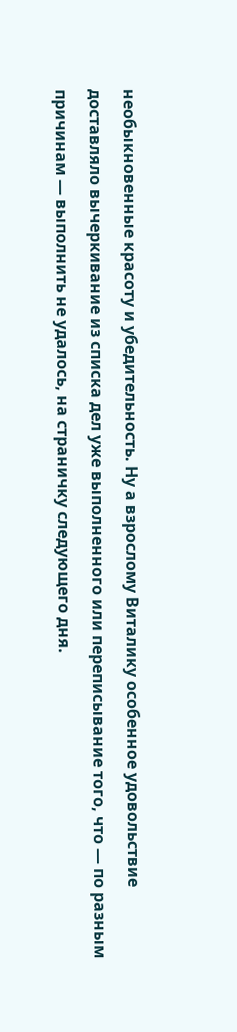необыкновенные красоту и убедительность. Ну а взрослому Виталику особенное удовольствие доставляло вычеркивание из списка дел уже выполненного или переписывание того, что — по разным причинам — выполнить не удалось, на страничку следующего дня.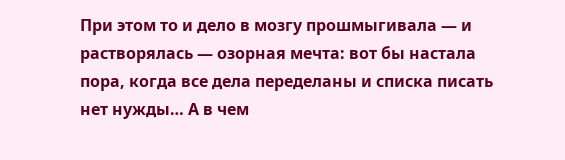При этом то и дело в мозгу прошмыгивала — и растворялась — озорная мечта: вот бы настала пора, когда все дела переделаны и списка писать нет нужды… А в чем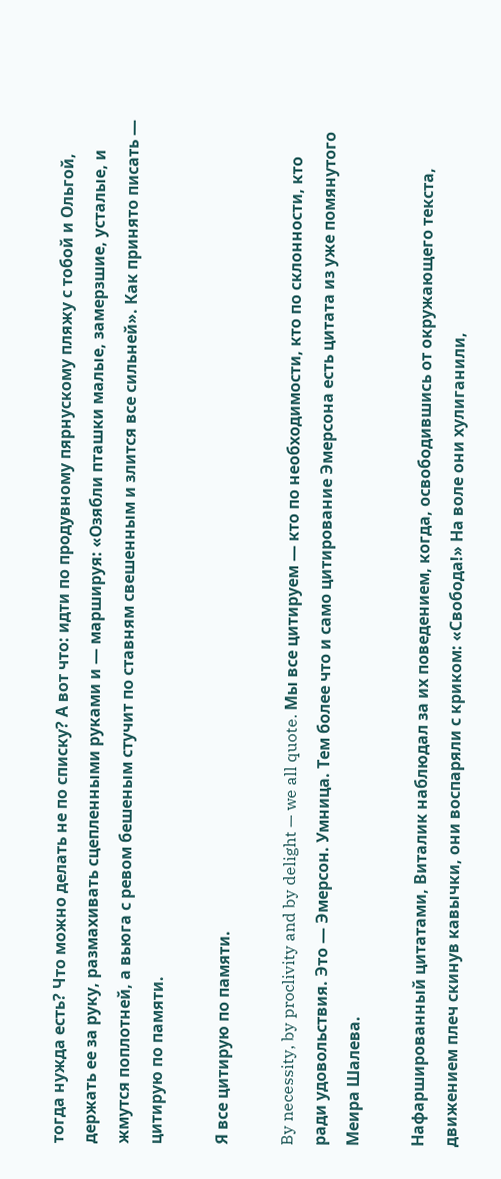тогда нужда есть? Что можно делать не по списку? А вот что: идти по продувному пярнускому пляжу с тобой и Ольгой, держать ее за руку, размахивать сцепленными руками и — маршируя: «Озябли пташки малые, замерзшие, усталые, и жмутся поплотней, а вьюга с ревом бешеным стучит по ставням свешенным и злится все сильней». Как принято писать — цитирую по памяти.

Я все цитирую по памяти.

By necessity, by proclivity and by delight — we all quote. Мы все цитируем — кто по необходимости, кто по склонности, кто ради удовольствия. Это — Эмерсон. Умница. Тем более что и само цитирование Эмерсона есть цитата из уже помянутого Меира Шалева.

Нафаршированный цитатами, Виталик наблюдал за их поведением, когда, освободившись от окружающего текста, движением плеч скинув кавычки, они воспаряли с криком: «Свобода!» На воле они хулиганили,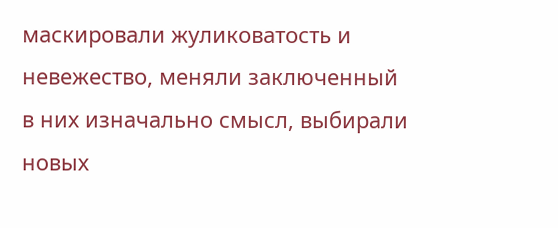маскировали жуликоватость и невежество, меняли заключенный в них изначально смысл, выбирали новых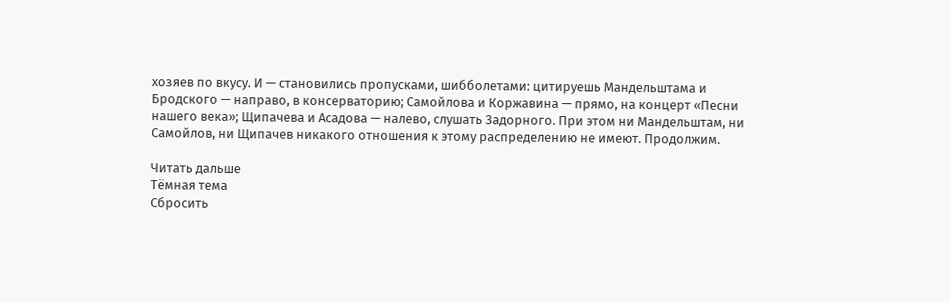хозяев по вкусу. И — становились пропусками, шибболетами: цитируешь Мандельштама и Бродского — направо, в консерваторию; Самойлова и Коржавина — прямо, на концерт «Песни нашего века»; Щипачева и Асадова — налево, слушать Задорного. При этом ни Мандельштам, ни Самойлов, ни Щипачев никакого отношения к этому распределению не имеют. Продолжим.

Читать дальше
Тёмная тема
Сбросить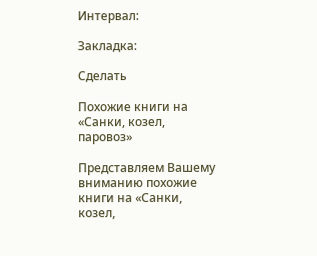Интервал:

Закладка:

Сделать

Похожие книги на «Санки, козел, паровоз»

Представляем Вашему вниманию похожие книги на «Санки, козел,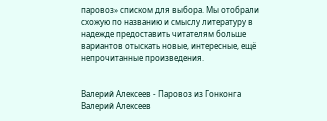паровоз» списком для выбора. Мы отобрали схожую по названию и смыслу литературу в надежде предоставить читателям больше вариантов отыскать новые, интересные, ещё непрочитанные произведения.


Валерий Алексеев - Паровоз из Гонконга
Валерий Алексеев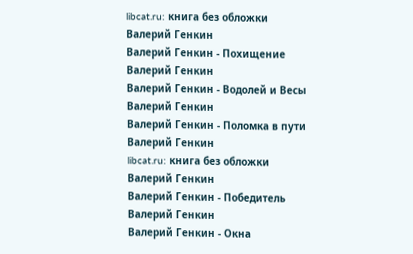libcat.ru: книга без обложки
Валерий Генкин
Валерий Генкин - Похищение
Валерий Генкин
Валерий Генкин - Водолей и Весы
Валерий Генкин
Валерий Генкин - Поломка в пути
Валерий Генкин
libcat.ru: книга без обложки
Валерий Генкин
Валерий Генкин - Победитель
Валерий Генкин
Валерий Генкин - Окна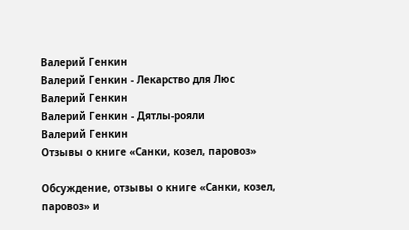Валерий Генкин
Валерий Генкин - Лекарство для Люс
Валерий Генкин
Валерий Генкин - Дятлы-рояли
Валерий Генкин
Отзывы о книге «Санки, козел, паровоз»

Обсуждение, отзывы о книге «Санки, козел, паровоз» и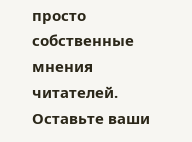просто собственные мнения читателей. Оставьте ваши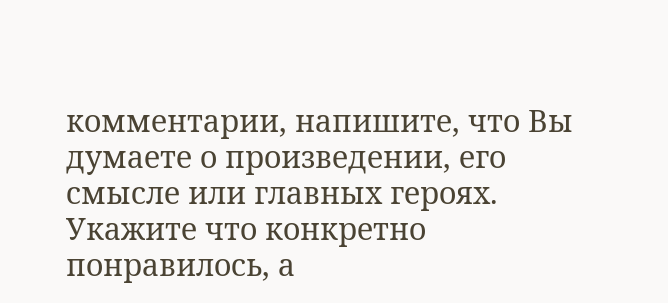комментарии, напишите, что Вы думаете о произведении, его смысле или главных героях. Укажите что конкретно понравилось, а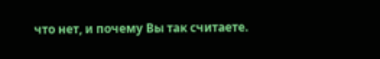что нет, и почему Вы так считаете.